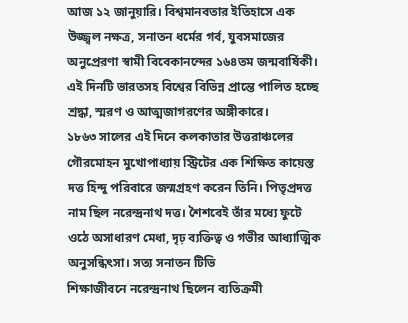আজ ১২ জানুয়ারি। বিশ্বমানবতার ইতিহাসে এক উজ্জ্বল নক্ষত্র, সনাতন ধর্মের গর্ব, যুবসমাজের অনুপ্রেরণা স্বামী বিবেকানন্দের ১৬৪তম জন্মবার্ষিকী। এই দিনটি ভারতসহ বিশ্বের বিভিন্ন প্রান্তে পালিত হচ্ছে শ্রদ্ধা, স্মরণ ও আত্মজাগরণের অঙ্গীকারে।
১৮৬৩ সালের এই দিনে কলকাতার উত্তরাঞ্চলের গৌরমোহন মুখোপাধ্যায় স্ট্রিটের এক শিক্ষিত কায়েস্ত দত্ত হিন্দু পরিবারে জন্মগ্রহণ করেন তিনি। পিতৃপ্রদত্ত নাম ছিল নরেন্দ্রনাথ দত্ত। শৈশবেই তাঁর মধ্যে ফুটে ওঠে অসাধারণ মেধা, দৃঢ় ব্যক্তিত্ব ও গভীর আধ্যাত্মিক অনুসন্ধিৎসা। সত্য সনাতন টিভি
শিক্ষাজীবনে নরেন্দ্রনাথ ছিলেন ব্যতিক্রমী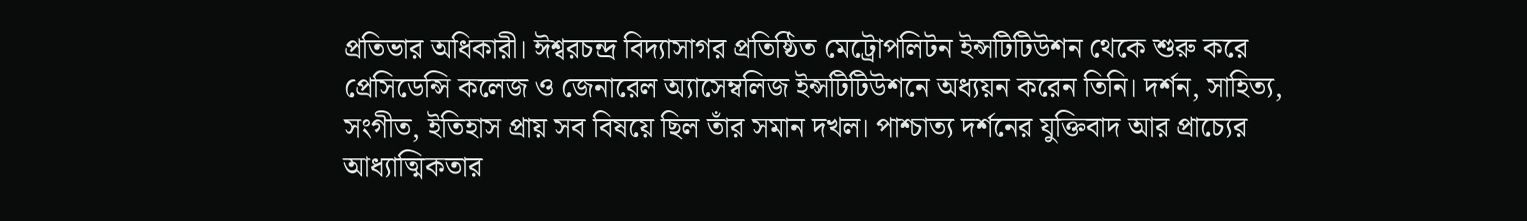প্রতিভার অধিকারী। ঈশ্বরচন্দ্র বিদ্যাসাগর প্রতিষ্ঠিত মেট্রোপলিটন ইন্সটিটিউশন থেকে শুরু করে প্রেসিডেন্সি কলেজ ও জেনারেল অ্যাসেম্বলিজ ইন্সটিটিউশনে অধ্যয়ন করেন তিনি। দর্শন, সাহিত্য, সংগীত, ইতিহাস প্রায় সব বিষয়ে ছিল তাঁর সমান দখল। পাশ্চাত্য দর্শনের যুক্তিবাদ আর প্রাচ্যের আধ্যাত্মিকতার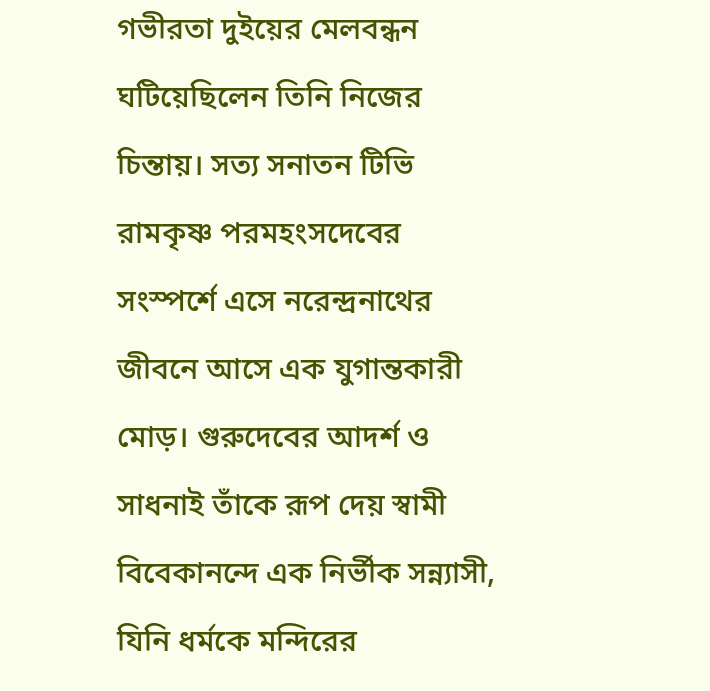গভীরতা দুইয়ের মেলবন্ধন ঘটিয়েছিলেন তিনি নিজের চিন্তায়। সত্য সনাতন টিভি
রামকৃষ্ণ পরমহংসদেবের সংস্পর্শে এসে নরেন্দ্রনাথের জীবনে আসে এক যুগান্তকারী মোড়। গুরুদেবের আদর্শ ও সাধনাই তাঁকে রূপ দেয় স্বামী বিবেকানন্দে এক নির্ভীক সন্ন্যাসী, যিনি ধর্মকে মন্দিরের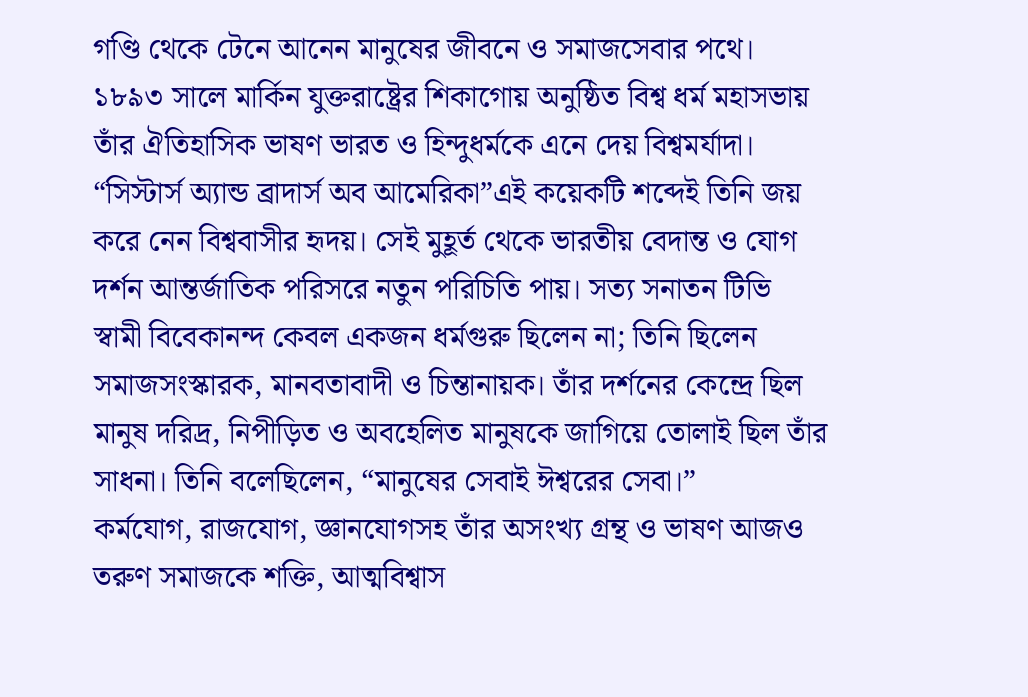গণ্ডি থেকে টেনে আনেন মানুষের জীবনে ও সমাজসেবার পথে।
১৮৯৩ সালে মার্কিন যুক্তরাষ্ট্রের শিকাগোয় অনুষ্ঠিত বিশ্ব ধর্ম মহাসভায় তাঁর ঐতিহাসিক ভাষণ ভারত ও হিন্দুধর্মকে এনে দেয় বিশ্বমর্যাদা। “সিস্টার্স অ্যান্ড ব্রাদার্স অব আমেরিকা”এই কয়েকটি শব্দেই তিনি জয় করে নেন বিশ্ববাসীর হৃদয়। সেই মুহূর্ত থেকে ভারতীয় বেদান্ত ও যোগ দর্শন আন্তর্জাতিক পরিসরে নতুন পরিচিতি পায়। সত্য সনাতন টিভি
স্বামী বিবেকানন্দ কেবল একজন ধর্মগুরু ছিলেন না; তিনি ছিলেন সমাজসংস্কারক, মানবতাবাদী ও চিন্তানায়ক। তাঁর দর্শনের কেন্দ্রে ছিল মানুষ দরিদ্র, নিপীড়িত ও অবহেলিত মানুষকে জাগিয়ে তোলাই ছিল তাঁর সাধনা। তিনি বলেছিলেন, “মানুষের সেবাই ঈশ্বরের সেবা।”
কর্মযোগ, রাজযোগ, জ্ঞানযোগসহ তাঁর অসংখ্য গ্রন্থ ও ভাষণ আজও তরুণ সমাজকে শক্তি, আত্মবিশ্বাস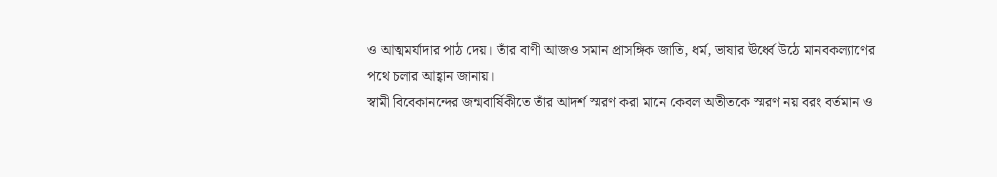ও আত্মমর্যাদার পাঠ দেয়। তাঁর বাণী আজও সমান প্রাসঙ্গিক জাতি, ধর্ম, ভাষার ঊর্ধ্বে উঠে মানবকল্যাণের পথে চলার আহ্বান জানায়।
স্বামী বিবেকানন্দের জন্মবার্ষিকীতে তাঁর আদর্শ স্মরণ করা মানে কেবল অতীতকে স্মরণ নয় বরং বর্তমান ও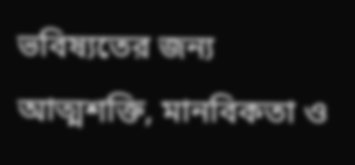ভবিষ্যতের জন্য আত্মশক্তি, মানবিকতা ও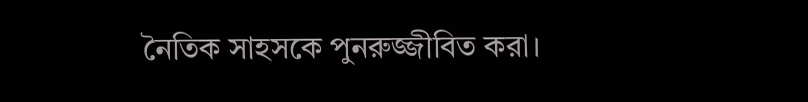নৈতিক সাহসকে পুনরুজ্জীবিত করা।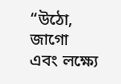“উঠো, জাগো এবং লক্ষ্যে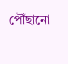পৌঁছানো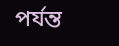পর্যন্ত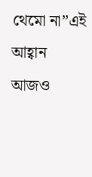থেমো না”এই আহ্বান আজও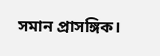সমান প্রাসঙ্গিক।